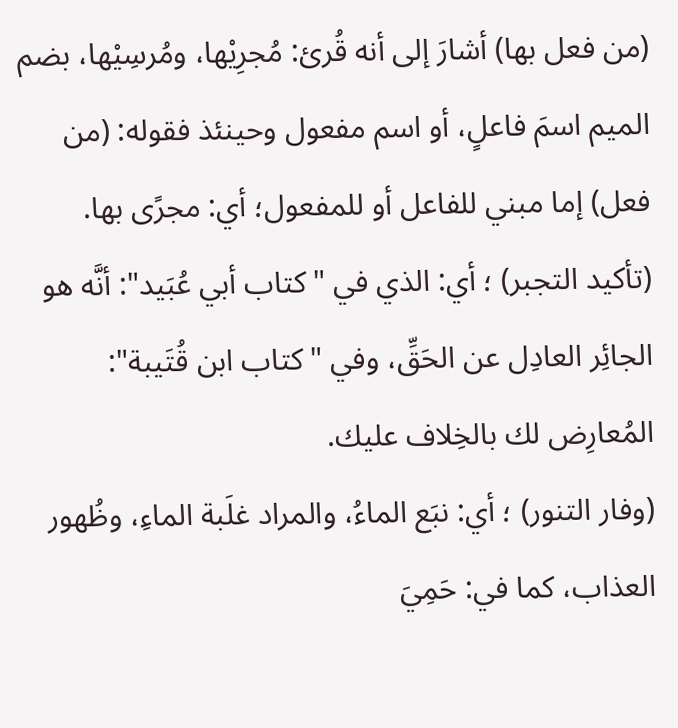(من فعل بها) أشارَ إلى أنه قُرئ: مُجرِيْها، ومُرسِيْها، بضم الميم اسمَ فاعلٍ، أو اسم مفعول وحينئذ فقوله: (من فعل) إما مبني للفاعل أو للمفعول؛ أي: مجرًى بها.
(تأكيد التجبر) ؛ أي: الذي في "كتاب أبي عُبَيد": أنَّه هو الجائِر العادِل عن الحَقِّ، وفي "كتاب ابن قُتَيبة": المُعارِض لك بالخِلاف عليك.
(وفار التنور) ؛ أي: نبَع الماءُ، والمراد غلَبة الماءِ، وظُهور العذاب، كما في: حَمِيَ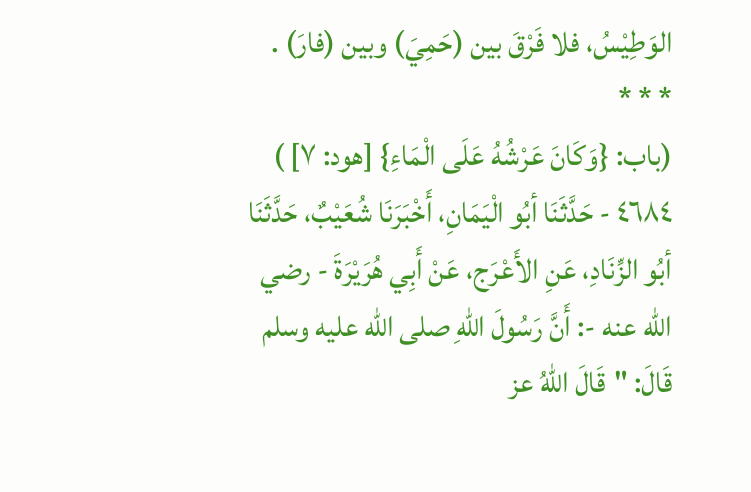الوَطِيْسُ، فلا فَرْقَ بين (حَمِيَ) وبين (فارَ) .
* * *
(باب: {وَكَانَ عَرْشُهُ عَلَى الْمَاءِ} [هود: ٧] )
٤٦٨٤ - حَدَّثَنَا أبُو الْيَمَانِ، أَخْبَرَنَا شُعَيْبٌ، حَدَّثَنَا أبُو الزِّنَادِ، عَنِ الأَعْرَج، عَنْ أَبِي هُرَيْرَةَ - رضي الله عنه -: أَنَّ رَسُولَ اللهِ صلى الله عليه وسلم قَالَ: "قَالَ اللهُ عز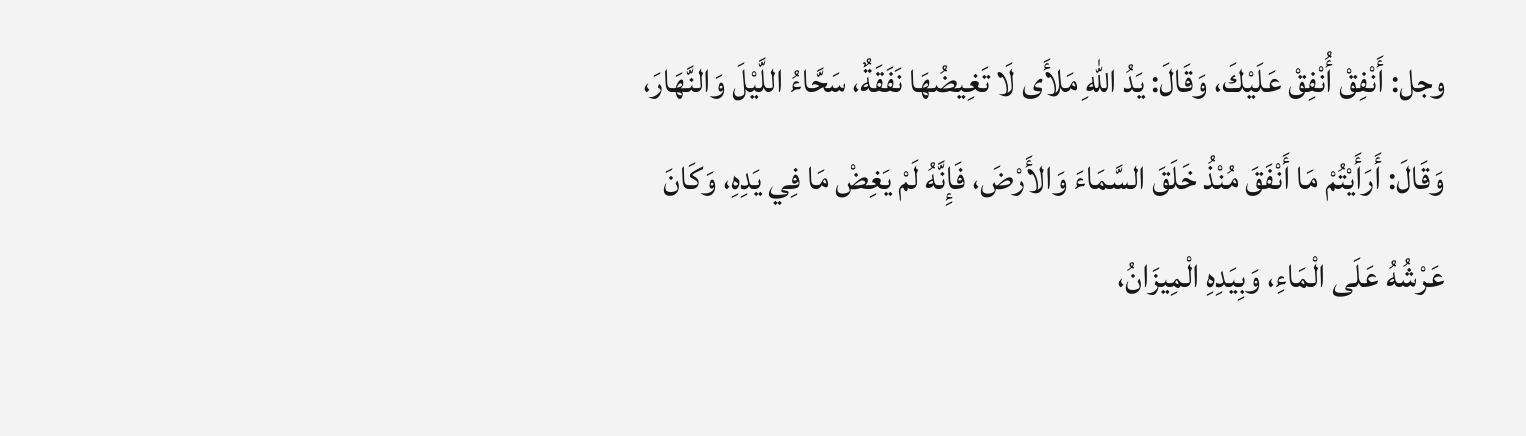وجل: أَنْفِقْ أُنْفِقْ عَلَيْكَ، وَقَالَ: يَدُ اللهِ مَلأَى لَا تَغِيضُهَا نَفَقَةٌ، سَحَّاءُ اللَّيْلَ وَالنَّهَارَ، وَقَالَ: أَرَأَيْتُمْ مَا أَنْفَقَ مُنْذُ خَلَقَ السَّمَاءَ وَالأَرْضَ، فَإِنَّهُ لَمْ يَغِضْ مَا فِي يَدِهِ، وَكَانَ عَرْشُهُ عَلَى الْمَاءِ، وَبِيَدِهِ الْمِيزَانُ،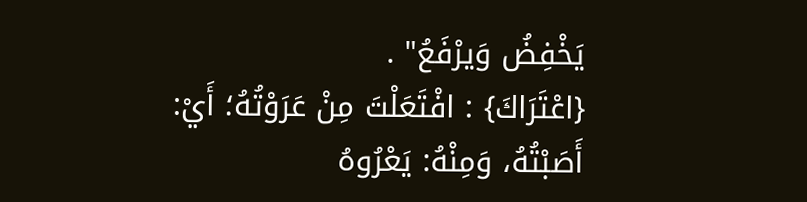يَخْفِضُ وَيرْفَعُ" .
{اعْتَرَاكَ} : افْتَعَلْتَ مِنْ عَرَوْتُهُ؛ أَيْ: أَصَبْتُهُ، وَمِنْهُ: يَعْرُوهُ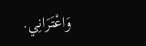وَاعْتَرَانِي.